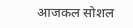आजकल सोशल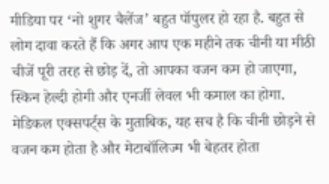मीडिया पर ‘नो शुगर चैलेंज’ बहुत पॉपुलर हो रहा है. बहुत से लोग दावा करते हैं कि अगर आप एक महीने तक चीनी या मीठी चीजें पूरी तरह से छोड़ दें, तो आपका वजन कम हो जाएगा, स्किन हेल्दी होगी और एनर्जी लेवल भी कमाल का होगा. मेडिकल एक्सपर्ट्स के मुताबिक, यह सच है कि चीनी छोड़ने से वजन कम होता है और मेटाबॉलिज्म भी बेहतर होता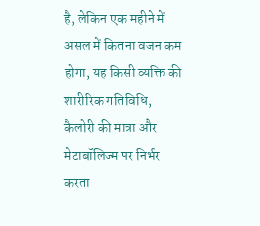है, लेकिन एक महीने में असल में कितना वजन कम होगा, यह किसी व्यक्ति की शारीरिक गतिविधि, कैलोरी की मात्रा और मेटाबॉलिज्म पर निर्भर करता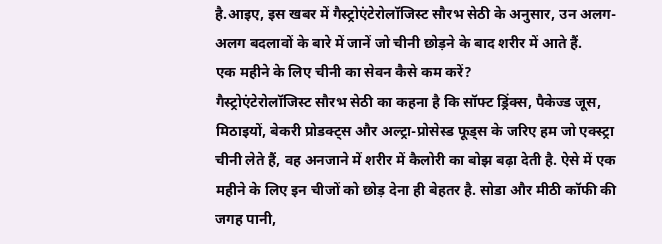है.आइए, इस खबर में गैस्ट्रोएंटेरोलॉजिस्ट सौरभ सेठी के अनुसार, उन अलग-अलग बदलावों के बारे में जानें जो चीनी छोड़ने के बाद शरीर में आते हैं.
एक महीने के लिए चीनी का सेवन कैसे कम करें?
गैस्ट्रोएंटेरोलॉजिस्ट सौरभ सेठी का कहना है कि सॉफ्ट ड्रिंक्स, पैकेज्ड जूस, मिठाइयों, बेकरी प्रोडक्ट्स और अल्ट्रा-प्रोसेस्ड फूड्स के जरिए हम जो एक्स्ट्रा चीनी लेते हैं, वह अनजाने में शरीर में कैलोरी का बोझ बढ़ा देती है. ऐसे में एक महीने के लिए इन चीजों को छोड़ देना ही बेहतर है. सोडा और मीठी कॉफी की जगह पानी,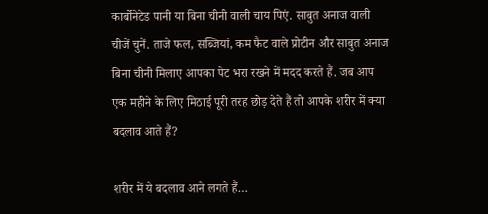कार्बोनेटेड पानी या बिना चीनी वाली चाय पिएं. साबुत अनाज वाली चीजें चुनें. ताजे फल, सब्जियां, कम फैट वाले प्रोटीन और साबुत अनाज बिना चीनी मिलाए आपका पेट भरा रखने में मदद करते हैं. जब आप एक महीने के लिए मिठाई पूरी तरह छोड़ देते हैं तो आपके शरीर में क्या बदलाव आते हैं?

शरीर में ये बदलाव आने लगते हैं…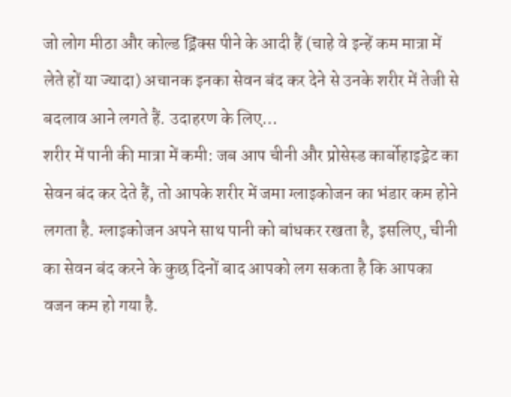जो लोग मीठा और कोल्ड ड्रिंक्स पीने के आदी हैं (चाहे वे इन्हें कम मात्रा में लेते हों या ज्यादा) अचानक इनका सेवन बंद कर देने से उनके शरीर में तेजी से बदलाव आने लगते हैं. उदाहरण के लिए…
शरीर में पानी की मात्रा में कमी: जब आप चीनी और प्रोसेस्ड कार्बोहाइड्रेट का सेवन बंद कर देते हैं, तो आपके शरीर में जमा ग्लाइकोजन का भंडार कम होने लगता है. ग्लाइकोजन अपने साथ पानी को बांधकर रखता है, इसलिए, चीनी का सेवन बंद करने के कुछ दिनों बाद आपको लग सकता है कि आपका वजन कम हो गया है.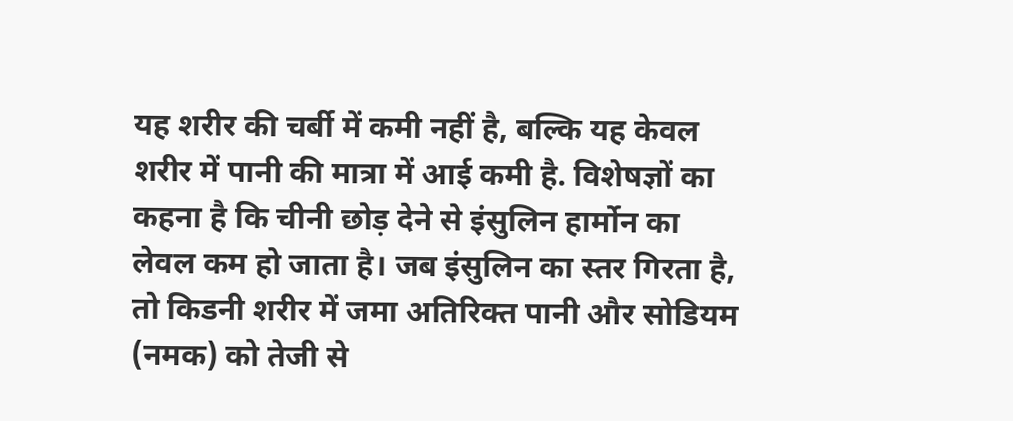यह शरीर की चर्बी में कमी नहीं है, बल्कि यह केवल शरीर में पानी की मात्रा में आई कमी है. विशेषज्ञों का कहना है कि चीनी छोड़ देने से इंसुलिन हार्मोन का लेवल कम हो जाता है। जब इंसुलिन का स्तर गिरता है, तो किडनी शरीर में जमा अतिरिक्त पानी और सोडियम (नमक) को तेजी से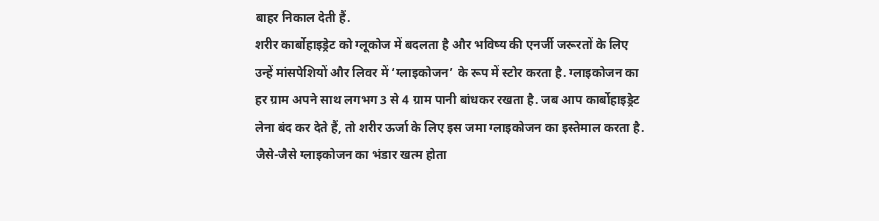बाहर निकाल देती हैं.
शरीर कार्बोहाइड्रेट को ग्लूकोज में बदलता है और भविष्य की एनर्जी जरूरतों के लिए उन्हें मांसपेशियों और लिवर में ‘ग्लाइकोजन’ के रूप में स्टोर करता है. ग्लाइकोजन का हर ग्राम अपने साथ लगभग 3 से 4 ग्राम पानी बांधकर रखता है. जब आप कार्बोहाइड्रेट लेना बंद कर देते हैं, तो शरीर ऊर्जा के लिए इस जमा ग्लाइकोजन का इस्तेमाल करता है. जैसे-जैसे ग्लाइकोजन का भंडार खत्म होता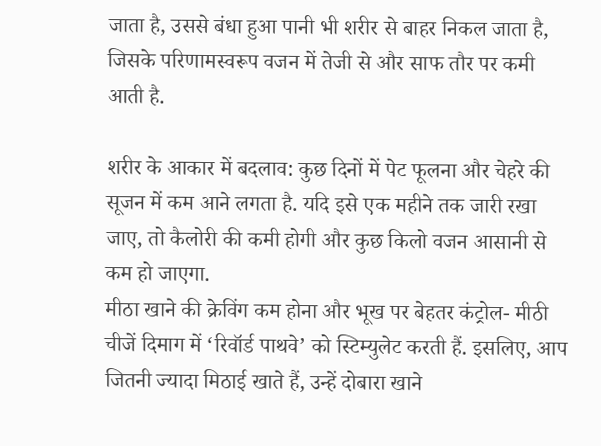जाता है, उससे बंधा हुआ पानी भी शरीर से बाहर निकल जाता है, जिसके परिणामस्वरूप वजन में तेजी से और साफ तौर पर कमी आती है.

शरीर के आकार में बदलाव: कुछ दिनों में पेट फूलना और चेहरे की सूजन में कम आने लगता है. यदि इसे एक महीने तक जारी रखा जाए, तो कैलोरी की कमी होगी और कुछ किलो वजन आसानी से कम हो जाएगा.
मीठा खाने की क्रेविंग कम होना और भूख पर बेहतर कंट्रोल- मीठी चीजें दिमाग में ‘रिवॉर्ड पाथवे’ को स्टिम्युलेट करती हैं. इसलिए, आप जितनी ज्यादा मिठाई खाते हैं, उन्हें दोबारा खाने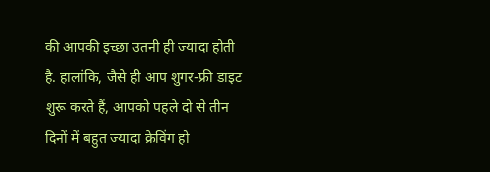की आपकी इच्छा उतनी ही ज्यादा होती है. हालांकि, जैसे ही आप शुगर-फ्री डाइट शुरू करते हैं, आपको पहले दो से तीन दिनों में बहुत ज्यादा क्रेविंग हो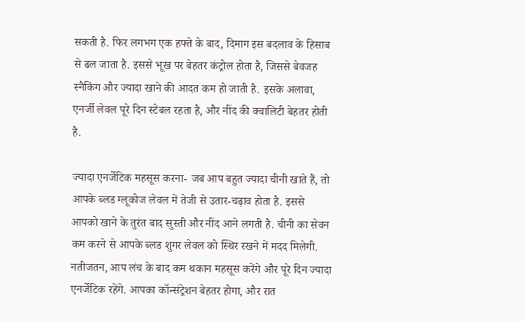सकती है. फिर लगभग एक हफ्ते के बाद, दिमाग इस बदलाव के हिसाब से ढल जाता है. इससे भूख पर बेहतर कंट्रोल होता है, जिससे बेवजह स्नैकिंग और ज्यादा खाने की आदत कम हो जाती है. इसके अलावा, एनर्जी लेवल पूरे दिन स्टेबल रहता है, और नींद की क्वालिटी बेहतर होती है.

ज्यादा एनर्जेटिक महसूस करना- जब आप बहुत ज्यादा चीनी खाते हैं, तो आपके ब्लड ग्लूकोज लेवल में तेजी से उतार-चढ़ाव होता है. इससे आपको खाने के तुरंत बाद सुस्ती और नींद आने लगती है. चीनी का सेवन कम करने से आपके ब्लड शुगर लेवल को स्थिर रखने में मदद मिलेगी. नतीजतन, आप लंच के बाद कम थकान महसूस करेंगे और पूरे दिन ज्यादा एनर्जेटिक रहेंगे. आपका कॉन्संट्रेशन बेहतर होगा, और रात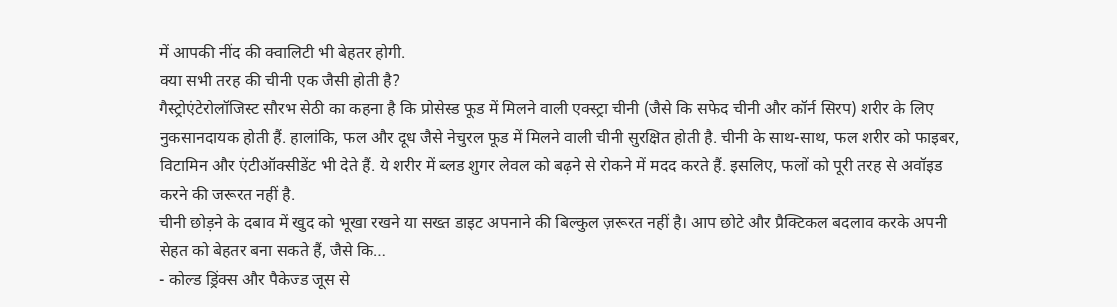में आपकी नींद की क्वालिटी भी बेहतर होगी.
क्या सभी तरह की चीनी एक जैसी होती है?
गैस्ट्रोएंटेरोलॉजिस्ट सौरभ सेठी का कहना है कि प्रोसेस्ड फूड में मिलने वाली एक्स्ट्रा चीनी (जैसे कि सफेद चीनी और कॉर्न सिरप) शरीर के लिए नुकसानदायक होती हैं. हालांकि, फल और दूध जैसे नेचुरल फूड में मिलने वाली चीनी सुरक्षित होती है. चीनी के साथ-साथ, फल शरीर को फाइबर, विटामिन और एंटीऑक्सीडेंट भी देते हैं. ये शरीर में ब्लड शुगर लेवल को बढ़ने से रोकने में मदद करते हैं. इसलिए, फलों को पूरी तरह से अवॉइड करने की जरूरत नहीं है.
चीनी छोड़ने के दबाव में खुद को भूखा रखने या सख्त डाइट अपनाने की बिल्कुल ज़रूरत नहीं है। आप छोटे और प्रैक्टिकल बदलाव करके अपनी सेहत को बेहतर बना सकते हैं, जैसे कि…
- कोल्ड ड्रिंक्स और पैकेज्ड जूस से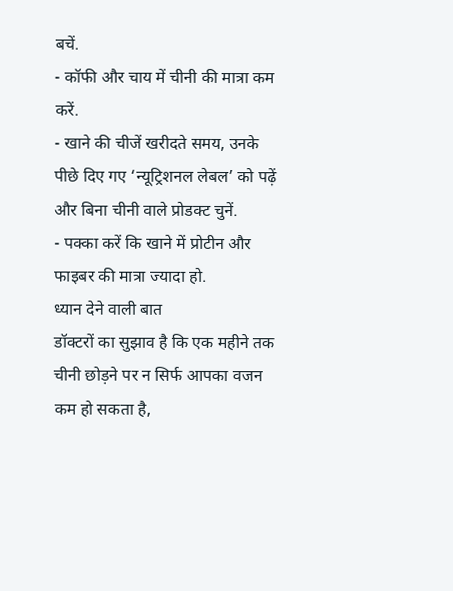बचें.
- कॉफी और चाय में चीनी की मात्रा कम करें.
- खाने की चीजें खरीदते समय, उनके पीछे दिए गए ‘न्यूट्रिशनल लेबल’ को पढ़ें और बिना चीनी वाले प्रोडक्ट चुनें.
- पक्का करें कि खाने में प्रोटीन और फाइबर की मात्रा ज्यादा हो.
ध्यान देने वाली बात
डॉक्टरों का सुझाव है कि एक महीने तक चीनी छोड़ने पर न सिर्फ आपका वजन कम हो सकता है,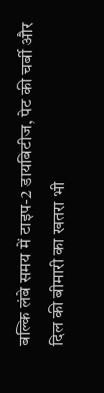बल्कि लंबे समय में टाइप-2 डायबिटीज, पेट की चर्बी और दिल की बीमारी का खतरा भी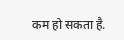कम हो सकता है.